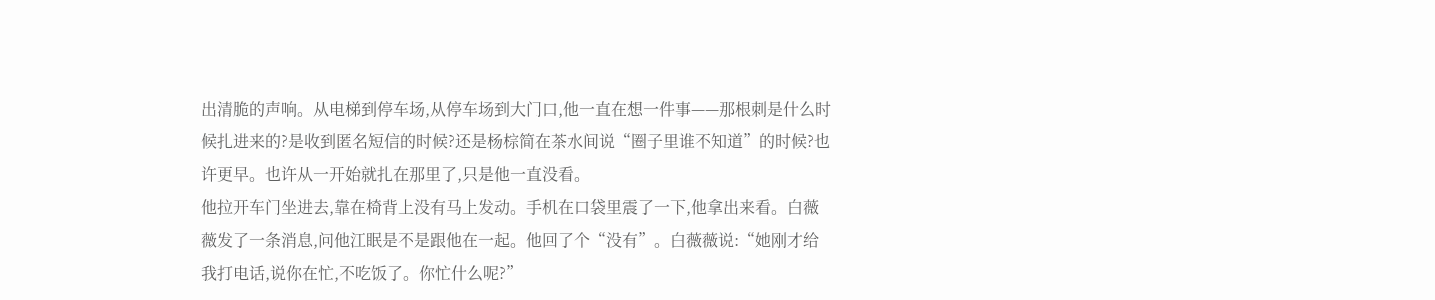出清脆的声响。从电梯到停车场,从停车场到大门口,他一直在想一件事——那根刺是什么时候扎进来的?是收到匿名短信的时候?还是杨棕简在茶水间说“圈子里谁不知道”的时候?也许更早。也许从一开始就扎在那里了,只是他一直没看。
他拉开车门坐进去,靠在椅背上没有马上发动。手机在口袋里震了一下,他拿出来看。白薇薇发了一条消息,问他江眠是不是跟他在一起。他回了个“没有”。白薇薇说:“她刚才给我打电话,说你在忙,不吃饭了。你忙什么呢?”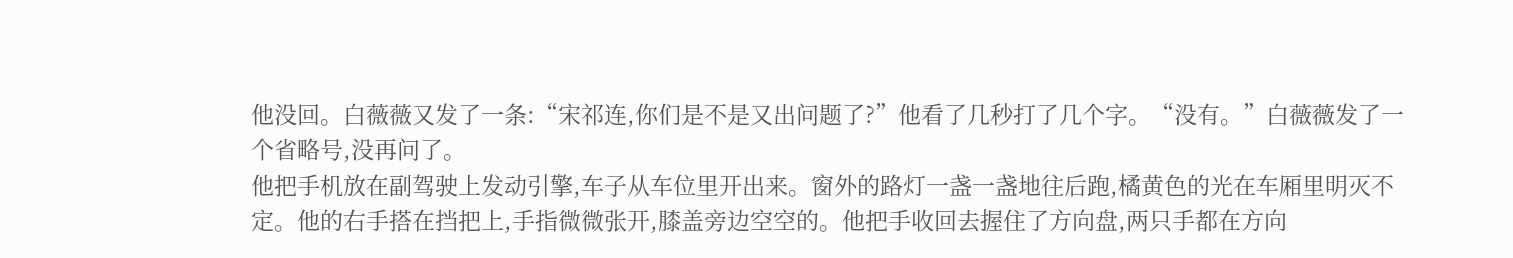他没回。白薇薇又发了一条:“宋祁连,你们是不是又出问题了?”他看了几秒打了几个字。“没有。”白薇薇发了一个省略号,没再问了。
他把手机放在副驾驶上发动引擎,车子从车位里开出来。窗外的路灯一盏一盏地往后跑,橘黄色的光在车厢里明灭不定。他的右手搭在挡把上,手指微微张开,膝盖旁边空空的。他把手收回去握住了方向盘,两只手都在方向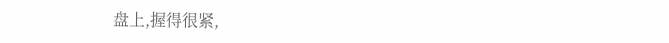盘上,握得很紧,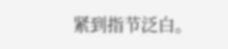紧到指节泛白。